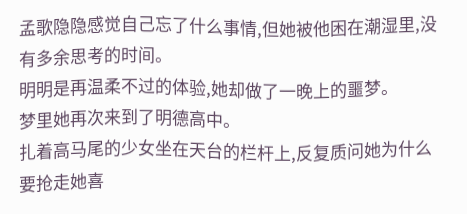孟歌隐隐感觉自己忘了什么事情,但她被他困在潮湿里,没有多余思考的时间。
明明是再温柔不过的体验,她却做了一晚上的噩梦。
梦里她再次来到了明德高中。
扎着高马尾的少女坐在天台的栏杆上,反复质问她为什么要抢走她喜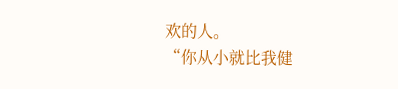欢的人。
“你从小就比我健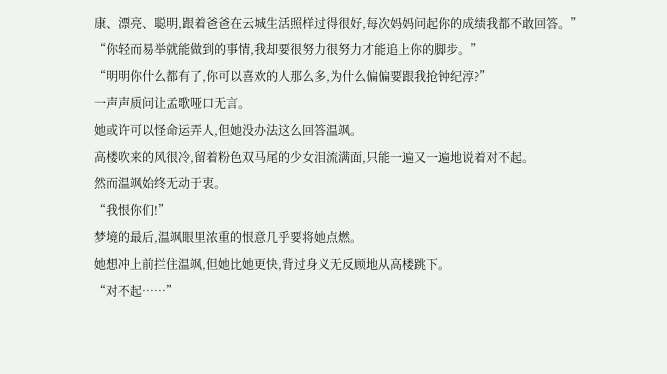康、漂亮、聪明,跟着爸爸在云城生活照样过得很好,每次妈妈问起你的成绩我都不敢回答。”
“你轻而易举就能做到的事情,我却要很努力很努力才能追上你的脚步。”
“明明你什么都有了,你可以喜欢的人那么多,为什么偏偏要跟我抢钟纪淳?”
一声声质问让孟歌哑口无言。
她或许可以怪命运弄人,但她没办法这么回答温飒。
高楼吹来的风很冷,留着粉色双马尾的少女泪流满面,只能一遍又一遍地说着对不起。
然而温飒始终无动于衷。
“我恨你们!”
梦境的最后,温飒眼里浓重的恨意几乎要将她点燃。
她想冲上前拦住温飒,但她比她更快,背过身义无反顾地从高楼跳下。
“对不起……”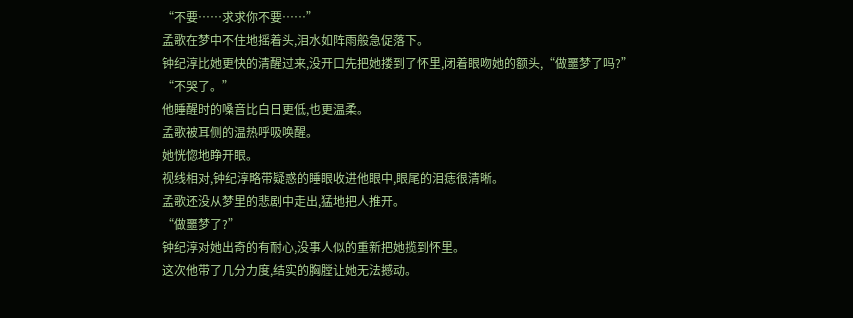“不要……求求你不要……”
孟歌在梦中不住地摇着头,泪水如阵雨般急促落下。
钟纪淳比她更快的清醒过来,没开口先把她搂到了怀里,闭着眼吻她的额头,“做噩梦了吗?”
“不哭了。”
他睡醒时的嗓音比白日更低,也更温柔。
孟歌被耳侧的温热呼吸唤醒。
她恍惚地睁开眼。
视线相对,钟纪淳略带疑惑的睡眼收进他眼中,眼尾的泪痣很清晰。
孟歌还没从梦里的悲剧中走出,猛地把人推开。
“做噩梦了?”
钟纪淳对她出奇的有耐心,没事人似的重新把她揽到怀里。
这次他带了几分力度,结实的胸膛让她无法撼动。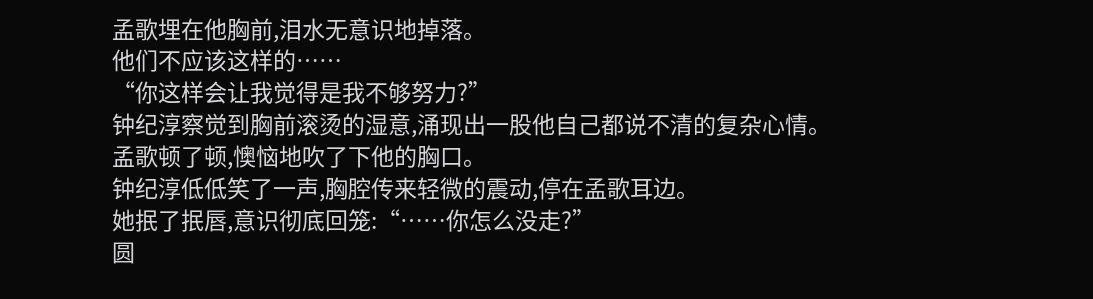孟歌埋在他胸前,泪水无意识地掉落。
他们不应该这样的……
“你这样会让我觉得是我不够努力?”
钟纪淳察觉到胸前滚烫的湿意,涌现出一股他自己都说不清的复杂心情。
孟歌顿了顿,懊恼地吹了下他的胸口。
钟纪淳低低笑了一声,胸腔传来轻微的震动,停在孟歌耳边。
她抿了抿唇,意识彻底回笼:“……你怎么没走?”
圆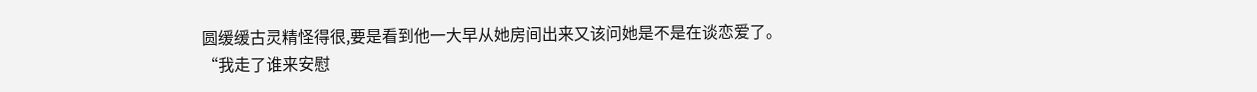圆缓缓古灵精怪得很,要是看到他一大早从她房间出来又该问她是不是在谈恋爱了。
“我走了谁来安慰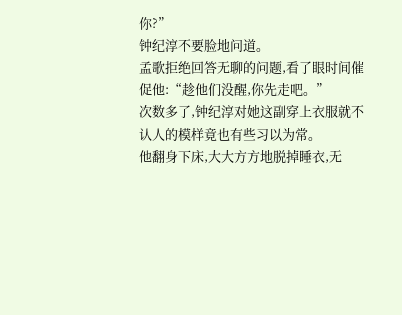你?”
钟纪淳不要脸地问道。
孟歌拒绝回答无聊的问题,看了眼时间催促他:“趁他们没醒,你先走吧。”
次数多了,钟纪淳对她这副穿上衣服就不认人的模样竟也有些习以为常。
他翻身下床,大大方方地脱掉睡衣,无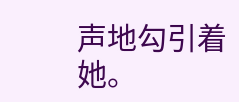声地勾引着她。